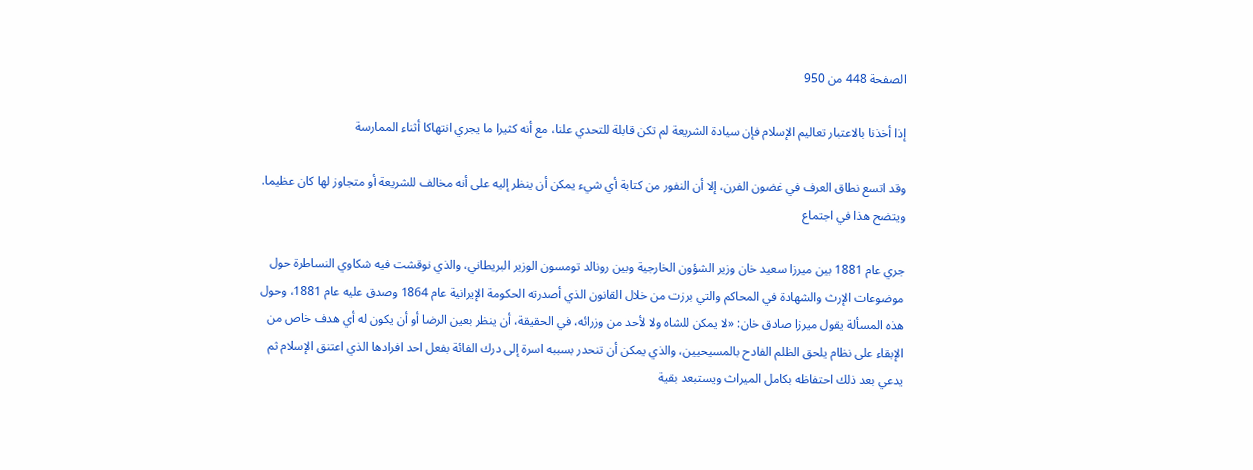الصفحة 448 من 950

إذا أخذنا بالاعتبار تعاليم الإسلام فإن سيادة الشريعة لم تكن قابلة للتحدي علنا، مع أنه كثيرا ما يجري انتهاكا أثناء الممارسة

وقد اتسع نطاق العرف في غضون الفرن، إلا أن النفور من كتابة أي شيء يمكن أن ينظر إليه على أنه مخالف للشريعة أو متجاوز لها كان عظيما. ويتضح هذا في اجتماع

جري عام 1881 بين ميرزا سعيد خان وزير الشؤون الخارجية وبين رونالد تومسون الوزير البريطاني، والذي نوقشت فيه شكاوي النساطرة حول موضوعات الإرث والشهادة في المحاكم والتي برزت من خلال القانون الذي أصدرته الحكومة الإيرانية عام 1864 وصدق عليه عام 1881، وحول هذه المسألة يقول ميرزا صادق خان: «لا يمكن للشاه ولا لأحد من وزرائه، في الحقيقة، أن ينظر بعين الرضا أو أن يكون له أي هدف خاص من الإبقاء على نظام يلحق الظلم الفادح بالمسيحيين، والذي يمكن أن تنحدر بسببه اسرة إلى درك الفائة بفعل احد افرادها الذي اعتنق الإسلام ثم يدعي بعد ذلك احتفاظه بكامل الميراث ويستبعد بقية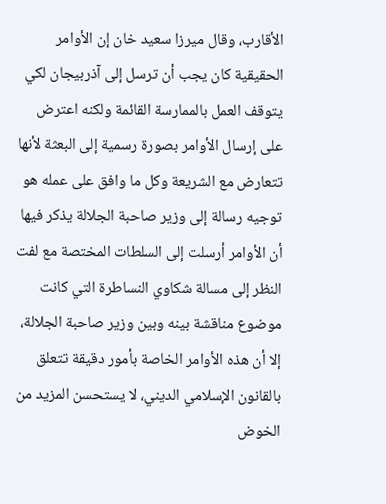الأقارب، وقال ميرزا سعيد خان إن الأوامر الحقيقية كان يجب أن ترسل إلى آذربيجان لكي يتوقف العمل بالممارسة القائمة ولكنه اعترض على إرسال الأوامر بصورة رسمية إلى البعثة لأنها تتعارض مع الشريعة وكل ما وافق على عمله هو توجيه رسالة إلى وزير صاحبة الجلالة يذكر فيها أن الأوامر أرسلت إلى السلطات المختصة مع لفت النظر إلى مسالة شكاوي النساطرة التي كانت موضوع مناقشة بينه وبين وزير صاحبة الجلالة، إلا أن هذه الأوامر الخاصة بأمور دقيقة تتعلق بالقانون الإسلامي الديني، لا يستحسن المزيد من الخوض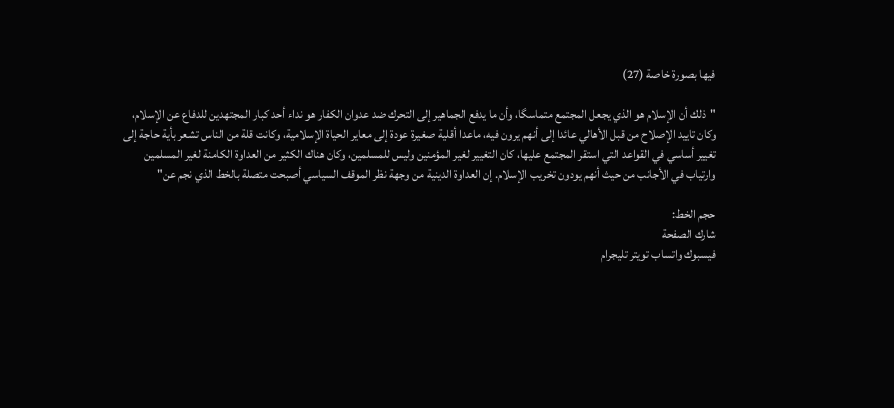فيها بصورة خاصة (27)

"ذلك أن الإسلام هو الذي يجعل المجتمع متماسگا، وأن ما يدفع الجماهير إلى التحرك ضد عدوان الكفار هو نداء أحد كبار المجتهدين للدفاع عن الإسلام، وكان تاييد الإصلاح من قبل الأهالي عائدا إلى أنهم يرون فيه، ماعدا أقلية صغيرة عودة إلى معاير الحياة الإسلامية، وكانت قلة من الناس تشعر بأية حاجة إلى تغيير أساسي في القواعد التي استقر المجتمع عليها، كان التغيير لغير المؤمنين وليس للمسلمين، وكان هناك الكثير من العداوة الكامنة لغير المسلمين وارتياب في الأجانب من حيث أنهم يودون تخريب الإسلام. إن العداوة الدينية من وجهة نظر الموقف السياسي أصبحت متصلة بالخط الذي نجم عن"

حجم الخط:
شارك الصفحة
فيسبوك واتساب تويتر تليجرام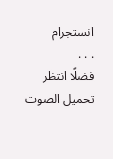انستجرام
. . .
فضلًا انتظر تحميل الصوت